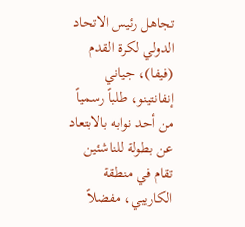تجاهل رئيس الاتحاد الدولي لكرة القدم (فيفا)، جياني إنفانتينو، طلباً رسمياً من أحد نوابه بالابتعاد عن بطولة للناشئين تقام في منطقة الكاريبي، مفضلاً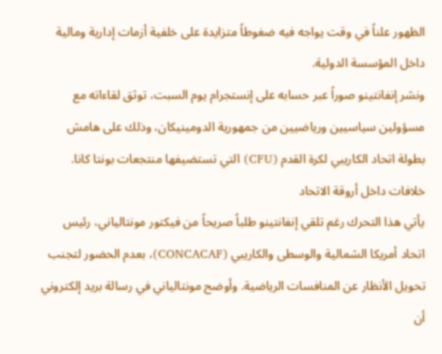الظهور علناً في وقت يواجه فيه ضغوطاً متزايدة على خلفية أزمات إدارية ومالية داخل المؤسسة الدولية.
ونشر إنفانتينو صوراً عبر حسابه على إنستجرام يوم السبت، توثق لقاءاته مع مسؤولين سياسيين ورياضيين من جمهورية الدومينيكان، وذلك على هامش بطولة اتحاد الكاريبي لكرة القدم (CFU) التي تستضيفها منتجعات بونتا كانا.
خلافات داخل أروقة الاتحاد
يأتي هذا التحرك رغم تلقي إنفانتينو طلباً صريحاً من فيكتور مونتالياني، رئيس اتحاد أمريكا الشمالية والوسطى والكاريبي (CONCACAF)، بعدم الحضور لتجنب تحويل الأنظار عن المنافسات الرياضية. وأوضح مونتالياني في رسالة بريد إلكتروني أن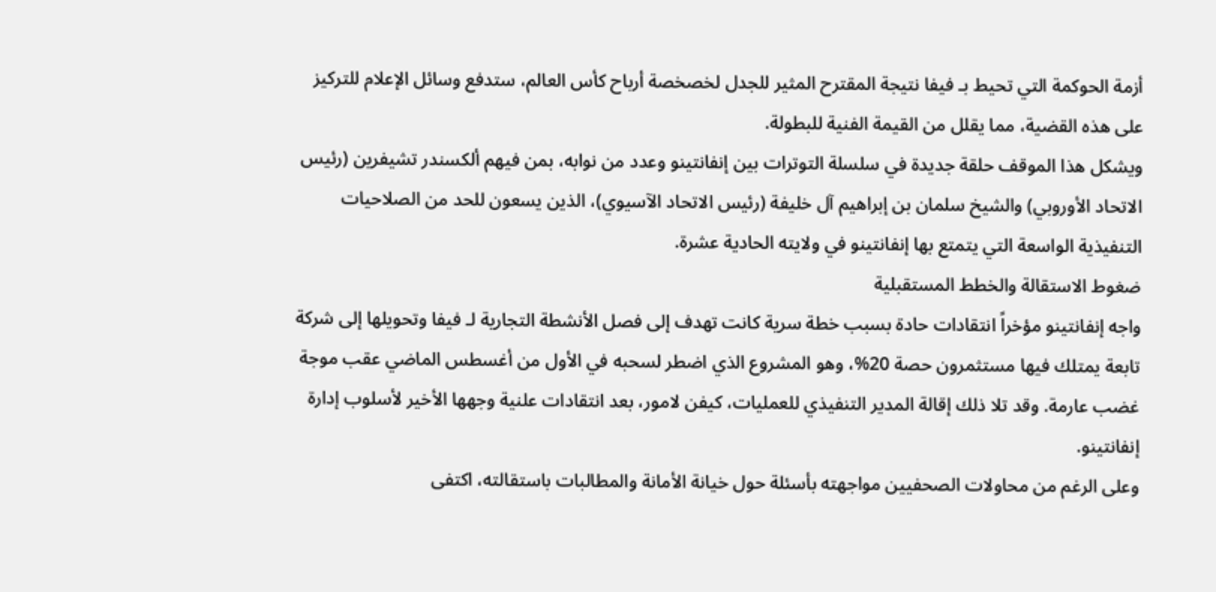أزمة الحوكمة التي تحيط بـ فيفا نتيجة المقترح المثير للجدل لخصخصة أرباح كأس العالم، ستدفع وسائل الإعلام للتركيز على هذه القضية، مما يقلل من القيمة الفنية للبطولة.
ويشكل هذا الموقف حلقة جديدة في سلسلة التوترات بين إنفانتينو وعدد من نوابه، بمن فيهم ألكسندر تشيفرين (رئيس الاتحاد الأوروبي) والشيخ سلمان بن إبراهيم آل خليفة (رئيس الاتحاد الآسيوي)، الذين يسعون للحد من الصلاحيات التنفيذية الواسعة التي يتمتع بها إنفانتينو في ولايته الحادية عشرة.
ضغوط الاستقالة والخطط المستقبلية
واجه إنفانتينو مؤخراً انتقادات حادة بسبب خطة سرية كانت تهدف إلى فصل الأنشطة التجارية لـ فيفا وتحويلها إلى شركة تابعة يمتلك فيها مستثمرون حصة 20%، وهو المشروع الذي اضطر لسحبه في الأول من أغسطس الماضي عقب موجة غضب عارمة. وقد تلا ذلك إقالة المدير التنفيذي للعمليات، كيفن لامور، بعد انتقادات علنية وجهها الأخير لأسلوب إدارة إنفانتينو.
وعلى الرغم من محاولات الصحفيين مواجهته بأسئلة حول خيانة الأمانة والمطالبات باستقالته، اكتفى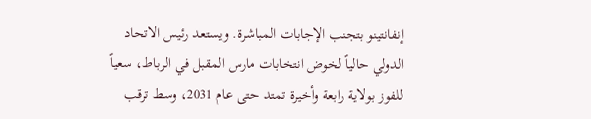إنفانتينو بتجنب الإجابات المباشرة. ويستعد رئيس الاتحاد الدولي حالياً لخوض انتخابات مارس المقبل في الرباط، سعياً للفوز بولاية رابعة وأخيرة تمتد حتى عام 2031، وسط ترقب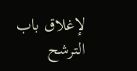لإغلاق باب الترشح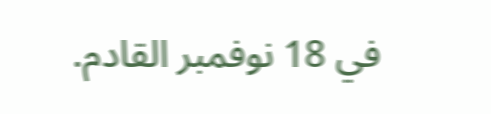في 18 نوفمبر القادم.